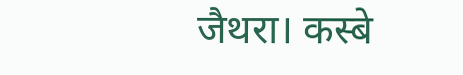जैथरा। कस्बे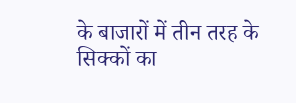के बाजारों में तीन तरह के सिक्कों का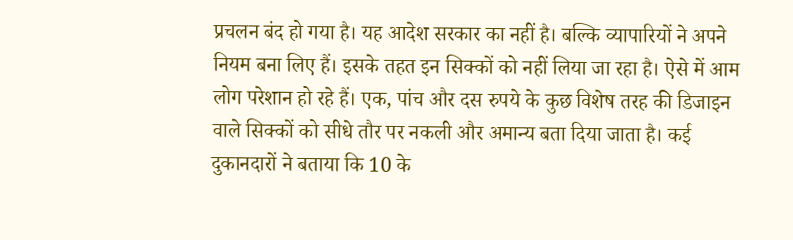प्रचलन बंद हो गया है। यह आदेश सरकार का नहीं है। बल्कि व्यापारियों ने अपने नियम बना लिए हैं। इसके तहत इन सिक्कों को नहीं लिया जा रहा है। ऐसे में आम लोग परेशान हो रहे हैं। एक, पांच और दस रुपये के कुछ विशेष तरह की डिजाइन वाले सिक्कों को सीधे तौर पर नकली और अमान्य बता दिया जाता है। कई दुकानदारों ने बताया कि 10 के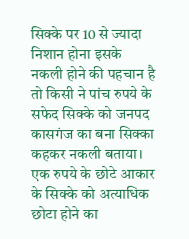सिक्के पर 10 से ज्यादा निशान होना इसके नकली होने की पहचान है तो किसी ने पांच रुपये के सफेद सिक्के को जनपद कासगंज का बना सिक्का कहकर नकली बताया।
एक रुपये के छोटे आकार के सिक्के को अत्याधिक छोटा होने का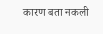कारण बता नकली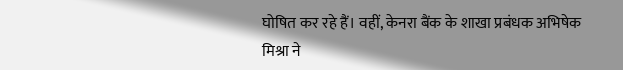घोषित कर रहे हैं। वहीं, केनरा बैंक के शाखा प्रबंधक अभिषेक मिश्रा ने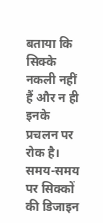बताया कि सिक्के नकली नहीं हैं और न ही इनके प्रचलन पर रोक है। समय-समय पर सिक्कों की डिजाइन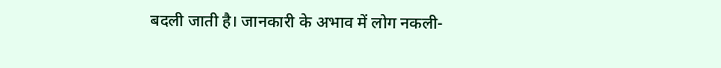बदली जाती है। जानकारी के अभाव में लोग नकली-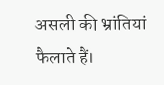असली की भ्रांतियां फैलाते हैं।